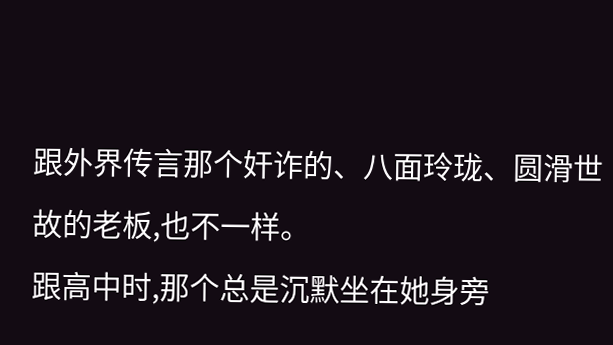跟外界传言那个奸诈的、八面玲珑、圆滑世故的老板,也不一样。
跟高中时,那个总是沉默坐在她身旁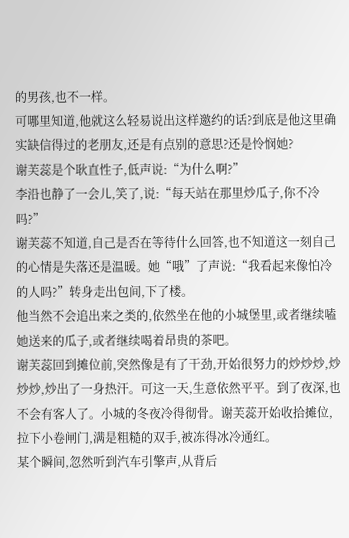的男孩,也不一样。
可哪里知道,他就这么轻易说出这样邀约的话?到底是他这里确实缺信得过的老朋友,还是有点别的意思?还是怜悯她?
谢芙蕊是个耿直性子,低声说:“为什么啊?”
李沿也静了一会儿,笑了,说:“每天站在那里炒瓜子,你不冷吗?”
谢芙蕊不知道,自己是否在等待什么回答,也不知道这一刻自己的心情是失落还是温暖。她“哦”了声说:“我看起来像怕冷的人吗?”转身走出包间,下了楼。
他当然不会追出来之类的,依然坐在他的小城堡里,或者继续嗑她送来的瓜子,或者继续喝着昂贵的茶吧。
谢芙蕊回到摊位前,突然像是有了干劲,开始很努力的炒炒炒,炒炒炒,炒出了一身热汗。可这一天,生意依然平平。到了夜深,也不会有客人了。小城的冬夜冷得彻骨。谢芙蕊开始收拾摊位,拉下小卷闸门,满是粗糙的双手,被冻得冰冷通红。
某个瞬间,忽然听到汽车引擎声,从背后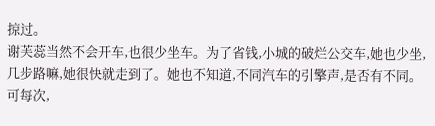掠过。
谢芙蕊当然不会开车,也很少坐车。为了省钱,小城的破烂公交车,她也少坐,几步路嘛,她很快就走到了。她也不知道,不同汽车的引擎声,是否有不同。可每次,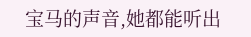宝马的声音,她都能听出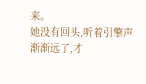来。
她没有回头,听着引擎声渐渐远了,才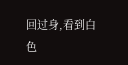回过身,看到白色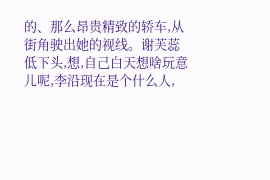的、那么昂贵精致的轿车,从街角驶出她的视线。谢芙蕊低下头,想,自己白天想啥玩意儿呢,李沿现在是个什么人,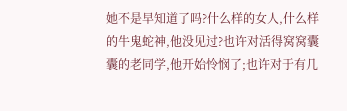她不是早知道了吗?什么样的女人,什么样的牛鬼蛇神,他没见过?也许对活得窝窝囊囊的老同学,他开始怜悯了;也许对于有几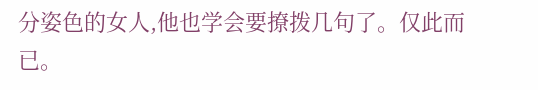分姿色的女人,他也学会要撩拨几句了。仅此而已。